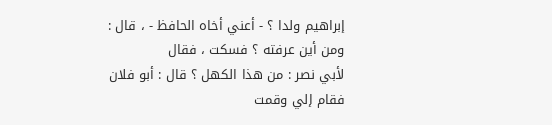إبراهيم ولدا ؟ - أعني أخاه الحافظ - ، قال : ومن أين عرفته ؟ فسكت ، فقال
لأبي نصر : من هذا الكهل ؟ قال : أبو فلان فقام إلي وقمت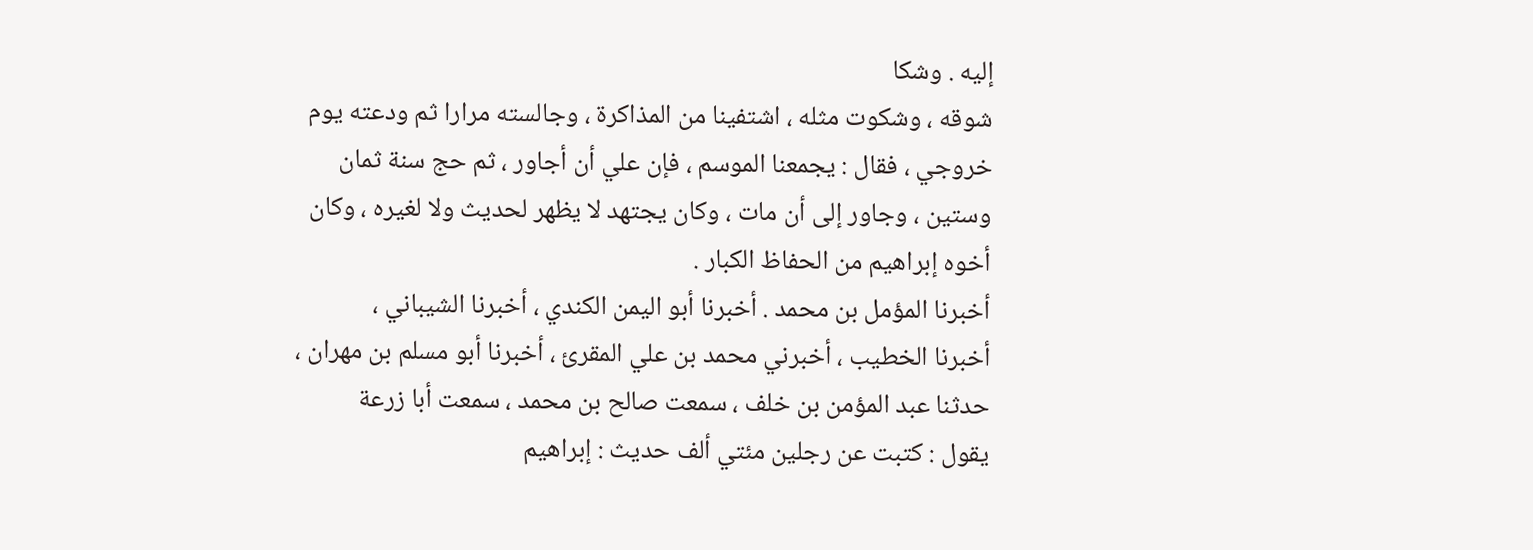إليه . وشكا
شوقه ، وشكوت مثله ، اشتفينا من المذاكرة ، وجالسته مرارا ثم ودعته يوم
خروجي ، فقال : يجمعنا الموسم ، فإن علي أن أجاور ، ثم حج سنة ثمان
وستين ، وجاور إلى أن مات ، وكان يجتهد لا يظهر لحديث ولا لغيره ، وكان
أخوه إبراهيم من الحفاظ الكبار .
أخبرنا المؤمل بن محمد . أخبرنا أبو اليمن الكندي ، أخبرنا الشيباني ،
أخبرنا الخطيب ، أخبرني محمد بن علي المقرئ ، أخبرنا أبو مسلم بن مهران ،
حدثنا عبد المؤمن بن خلف ، سمعت صالح بن محمد ، سمعت أبا زرعة
يقول : كتبت عن رجلين مئتي ألف حديث : إبراهيم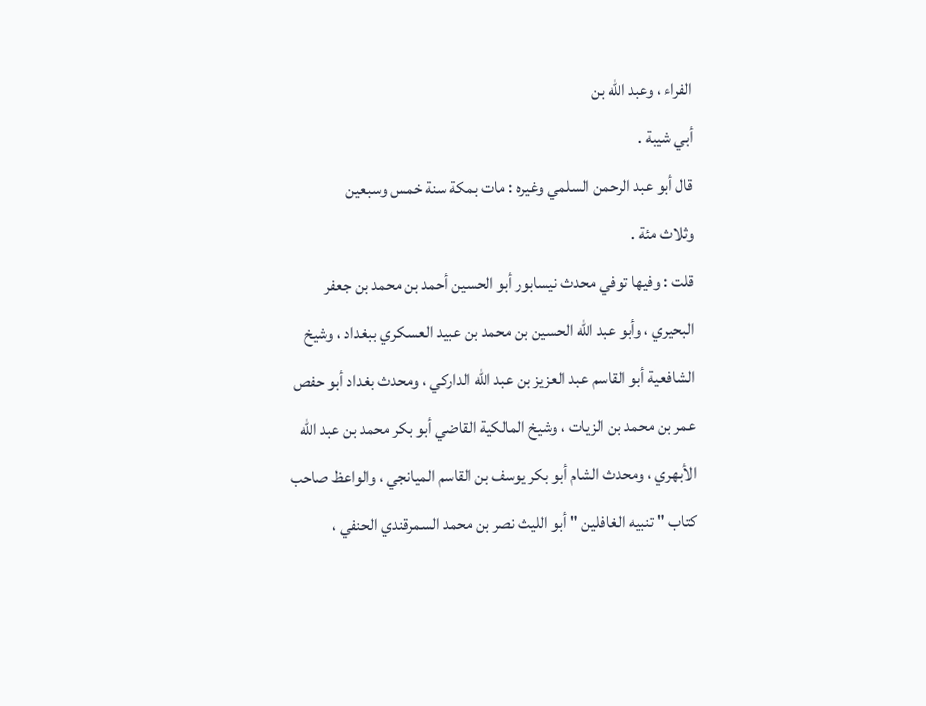الفراء ، وعبد الله بن
أبي شيبة .
قال أبو عبد الرحمن السلمي وغيره : مات بمكة سنة خمس وسبعين
وثلاث مئة .
قلت : وفيها توفي محدث نيسابور أبو الحسين أحمد بن محمد بن جعفر
البحيري ، وأبو عبد الله الحسين بن محمد بن عبيد العسكري ببغداد ، وشيخ
الشافعية أبو القاسم عبد العزيز بن عبد الله الداركي ، ومحدث بغداد أبو حفص
عمر بن محمد بن الزيات ، وشيخ المالكية القاضي أبو بكر محمد بن عبد الله
الأبهري ، ومحدث الشام أبو بكر يوسف بن القاسم الميانجي ، والواعظ صاحب
كتاب " تنبيه الغافلين " أبو الليث نصر بن محمد السمرقندي الحنفي ،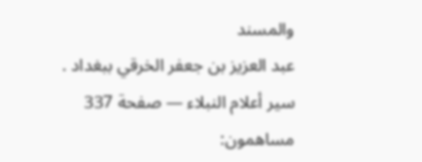والمسند
عبد العزيز بن جعفر الخرقي ببغداد .
سير أعلام النبلاء — صفحة 337
مساهمون: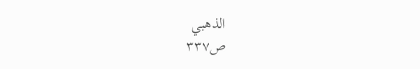الذهبي
ص٣٣٧